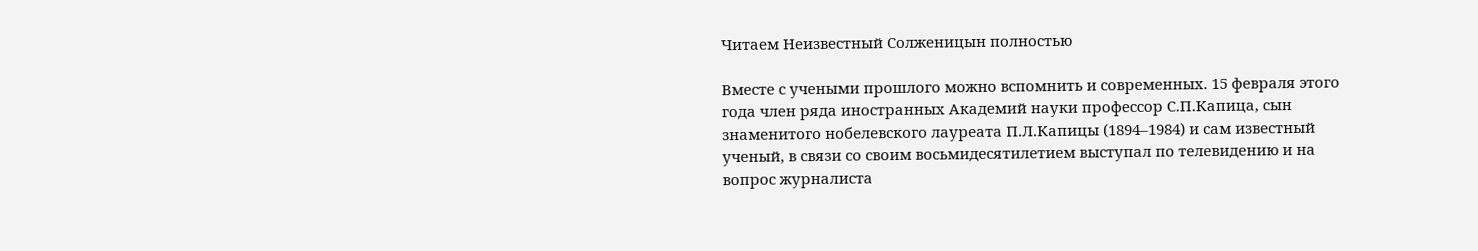Читаем Неизвестный Солженицын полностью

Вместе с учеными прошлого можно вспомнить и современных. 15 февраля этого года член ряда иностранных Академий науки профессор С.П.Капица, сын знаменитого нобелевского лауреата П.Л.Капицы (1894–1984) и сам известный ученый, в связи со своим восьмидесятилетием выступал по телевидению и на вопрос журналиста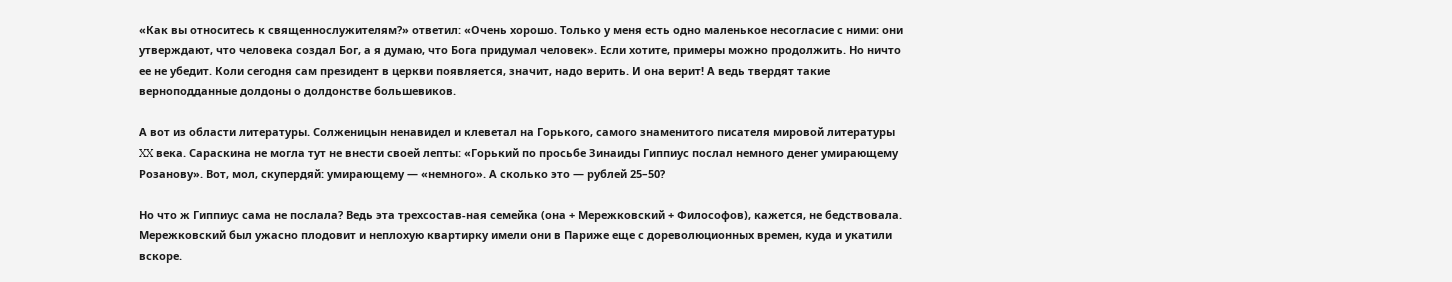«Как вы относитесь к священнослужителям?» ответил: «Очень хорошо. Только у меня есть одно маленькое несогласие с ними: они утверждают, что человека создал Бог, а я думаю, что Бога придумал человек». Если хотите, примеры можно продолжить. Но ничто ее не убедит. Коли сегодня сам президент в церкви появляется, значит, надо верить. И она верит! А ведь твердят такие верноподданные долдоны о долдонстве большевиков.

А вот из области литературы. Солженицын ненавидел и клеветал на Горького, самого знаменитого писателя мировой литературы XX века. Сараскина не могла тут не внести своей лепты: «Горький по просьбе Зинаиды Гиппиус послал немного денег умирающему Розанову». Вот, мол, скупердяй: умирающему — «немного». А сколько это — рублей 25–50?

Но что ж Гиппиус сама не послала? Ведь эта трехсостав-ная семейка (она + Мережковский + Философов), кажется, не бедствовала. Мережковский был ужасно плодовит и неплохую квартирку имели они в Париже еще с дореволюционных времен, куда и укатили вскоре.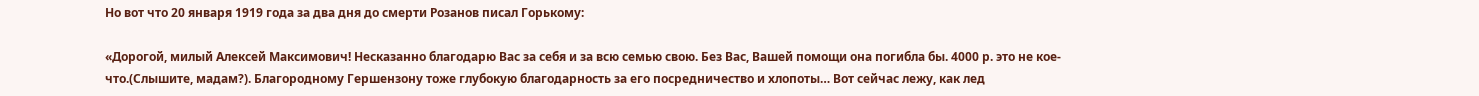Но вот что 20 января 1919 года за два дня до смерти Розанов писал Горькому:

«Дорогой, милый Алексей Максимович! Несказанно благодарю Вас за себя и за всю семью свою. Без Вас, Вашей помощи она погибла бы. 4000 р. это не кое-что.(Слышите, мадам?). Благородному Гершензону тоже глубокую благодарность за его посредничество и хлопоты… Вот сейчас лежу, как лед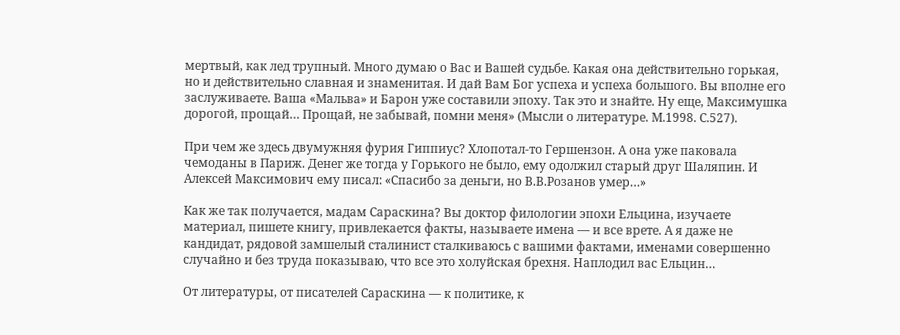мертвый, как лед трупный. Много думаю о Вас и Вашей судьбе. Какая она действительно горькая, но и действительно славная и знаменитая. И дай Вам Бог успеха и успеха большого. Вы вполне его заслуживаете. Ваша «Мальва» и Барон уже составили эпоху. Так это и знайте. Ну еще, Максимушка дорогой, прощай… Прощай, не забывай, помни меня» (Мысли о литературе. М.1998. С.527).

При чем же здесь двумужняя фурия Гиппиус? Хлопотал-то Гершензон. А она уже паковала чемоданы в Париж. Денег же тогда у Горького не было, ему одолжил старый друг Шаляпин. И Алексей Максимович ему писал: «Спасибо за деньги, но В.В.Розанов умер…»

Как же так получается, мадам Сараскина? Вы доктор филологии эпохи Ельцина, изучаете материал, пишете книгу, привлекается факты, называете имена — и все врете. А я даже не кандидат, рядовой замшелый сталинист сталкиваюсь с вашими фактами, именами совершенно случайно и без труда показываю, что все это холуйская брехня. Наплодил вас Ельцин…

От литературы, от писателей Сараскина — к политике, к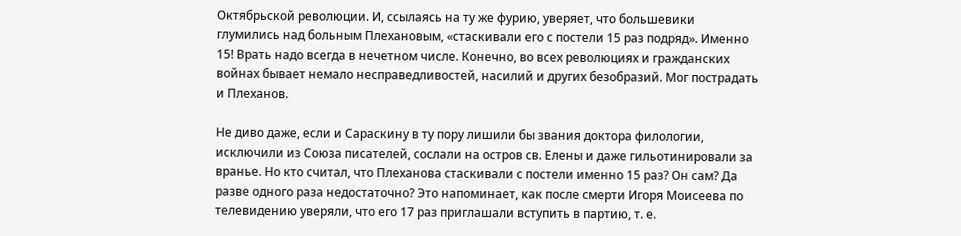Октябрьской революции. И, ссылаясь на ту же фурию, уверяет, что большевики глумились над больным Плехановым, «стаскивали его с постели 15 раз подряд». Именно 15! Врать надо всегда в нечетном числе. Конечно, во всех революциях и гражданских войнах бывает немало несправедливостей, насилий и других безобразий. Мог пострадать и Плеханов.

Не диво даже, если и Сараскину в ту пору лишили бы звания доктора филологии, исключили из Союза писателей, сослали на остров св. Елены и даже гильотинировали за вранье. Но кто считал, что Плеханова стаскивали с постели именно 15 раз? Он сам? Да разве одного раза недостаточно? Это напоминает, как после смерти Игоря Моисеева по телевидению уверяли, что его 17 раз приглашали вступить в партию, т. е.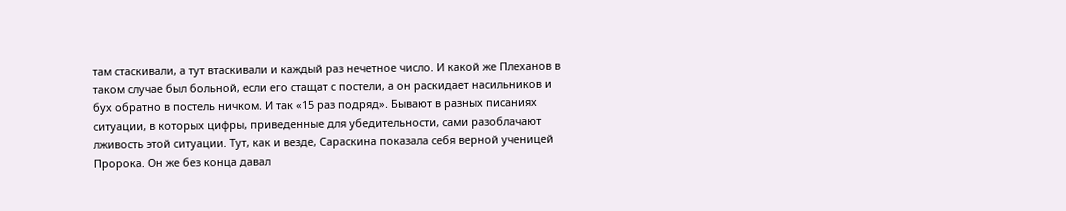там стаскивали, а тут втаскивали и каждый раз нечетное число. И какой же Плеханов в таком случае был больной, если его стащат с постели, а он раскидает насильников и бух обратно в постель ничком. И так «15 раз подряд». Бывают в разных писаниях ситуации, в которых цифры, приведенные для убедительности, сами разоблачают лживость этой ситуации. Тут, как и везде, Сараскина показала себя верной ученицей Пророка. Он же без конца давал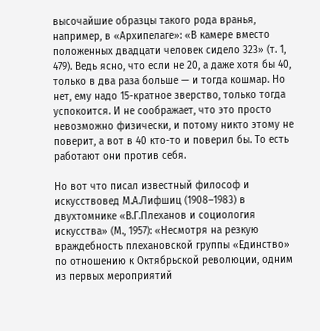высочайшие образцы такого рода вранья, например, в «Архипелаге»: «В камере вместо положенных двадцати человек сидело 323» (т. 1, 479). Ведь ясно, что если не 20, а даже хотя бы 40, только в два раза больше — и тогда кошмар. Но нет, ему надо 15-кратное зверство, только тогда успокоится. И не соображает, что это просто невозможно физически, и потому никто этому не поверит, а вот в 40 кто-то и поверил бы. То есть работают они против себя.

Но вот что писал известный философ и искусствовед М.А.Лифшиц (1908–1983) в двухтомнике «В.Г.Плеханов и социология искусства» (М., 1957): «Несмотря на резкую враждебность плехановской группы «Единство» по отношению к Октябрьской революции, одним из первых мероприятий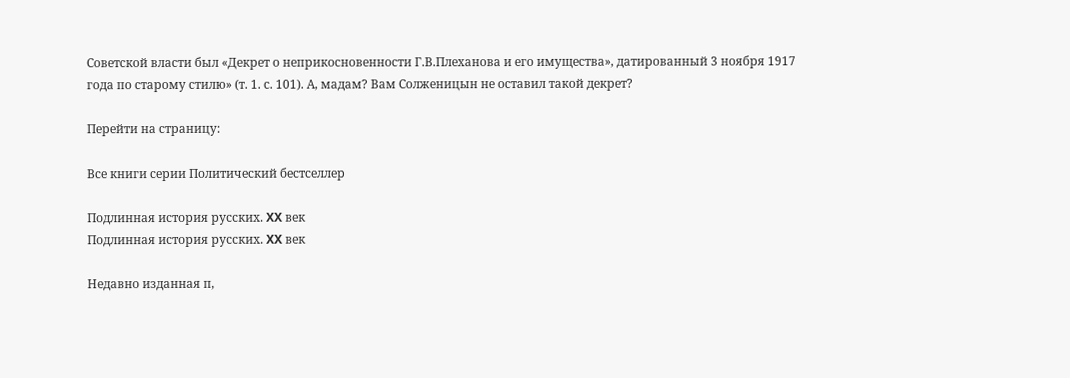Советской власти был «Декрет о неприкосновенности Г.В.Плеханова и его имущества», датированный 3 ноября 1917 года по старому стилю» (т. 1. с. 101). А, мадам? Вам Солженицын не оставил такой декрет?

Перейти на страницу:

Все книги серии Политический бестселлер

Подлинная история русских. XX век
Подлинная история русских. XX век

Недавно изданная п,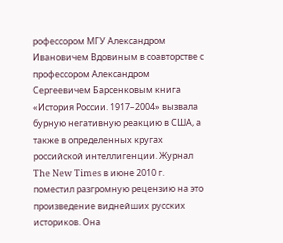рофессором МГУ Александром Ивановичем Вдовиным в соавторстве с профессором Александром Сергеевичем Барсенковым книга «История России. 1917–2004» вызвала бурную негативную реакцию в США, а также в определенных кругах российской интеллигенции. Журнал The New Times в июне 2010 г. поместил разгромную рецензию на это произведение виднейших русских историков. Она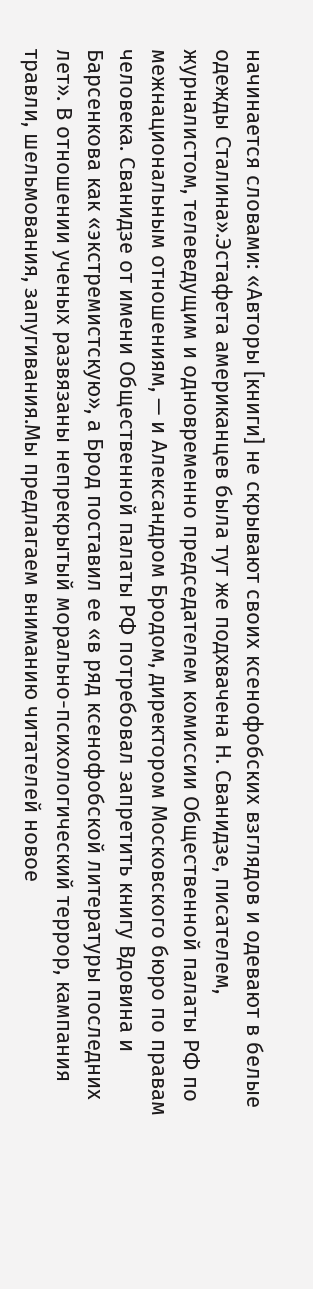начинается словами: «Авторы [книги] не скрывают своих ксенофобских взглядов и одевают в белые одежды Сталина».Эстафета американцев была тут же подхвачена Н. Сванидзе, писателем, журналистом, телеведущим и одновременно председателем комиссии Общественной палаты РФ по межнациональным отношениям, — и Александром Бродом, директором Московского бюро по правам человека. Сванидзе от имени Общественной палаты РФ потребовал запретить книгу Вдовина и Барсенкова как «экстремистскую», а Брод поставил ее «в ряд ксенофобской литературы последних лет». В отношении ученых развязаны непрекрытый морально-психологический террор, кампания травли, шельмования, запугивания.Мы предлагаем вниманию читателей новое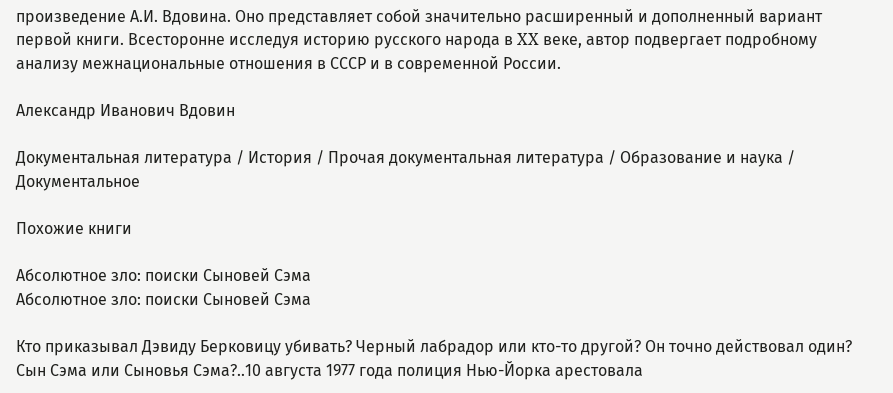произведение А.И. Вдовина. Оно представляет собой значительно расширенный и дополненный вариант первой книги. Всесторонне исследуя историю русского народа в XX веке, автор подвергает подробному анализу межнациональные отношения в СССР и в современной России.

Александр Иванович Вдовин

Документальная литература / История / Прочая документальная литература / Образование и наука / Документальное

Похожие книги

Абсолютное зло: поиски Сыновей Сэма
Абсолютное зло: поиски Сыновей Сэма

Кто приказывал Дэвиду Берковицу убивать? Черный лабрадор или кто-то другой? Он точно действовал один? Сын Сэма или Сыновья Сэма?..10 августа 1977 года полиция Нью-Йорка арестовала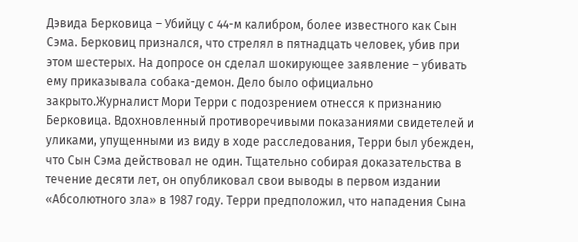Дэвида Берковица – Убийцу с 44-м калибром, более известного как Сын Сэма. Берковиц признался, что стрелял в пятнадцать человек, убив при этом шестерых. На допросе он сделал шокирующее заявление – убивать ему приказывала собака-демон. Дело было официально закрыто.Журналист Мори Терри с подозрением отнесся к признанию Берковица. Вдохновленный противоречивыми показаниями свидетелей и уликами, упущенными из виду в ходе расследования, Терри был убежден, что Сын Сэма действовал не один. Тщательно собирая доказательства в течение десяти лет, он опубликовал свои выводы в первом издании «Абсолютного зла» в 1987 году. Терри предположил, что нападения Сына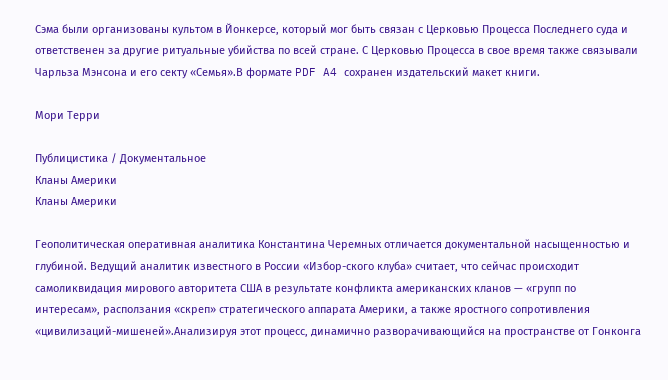Сэма были организованы культом в Йонкерсе, который мог быть связан с Церковью Процесса Последнего суда и ответственен за другие ритуальные убийства по всей стране. С Церковью Процесса в свое время также связывали Чарльза Мэнсона и его секту «Семья».В формате PDF A4 сохранен издательский макет книги.

Мори Терри

Публицистика / Документальное
Кланы Америки
Кланы Америки

Геополитическая оперативная аналитика Константина Черемных отличается документальной насыщенностью и глубиной. Ведущий аналитик известного в России «Избор-ского клуба» считает, что сейчас происходит самоликвидация мирового авторитета США в результате конфликта американских кланов — «групп по интересам», расползания «скреп» стратегического аппарата Америки, а также яростного сопротивления «цивилизаций-мишеней».Анализируя этот процесс, динамично разворачивающийся на пространстве от Гонконга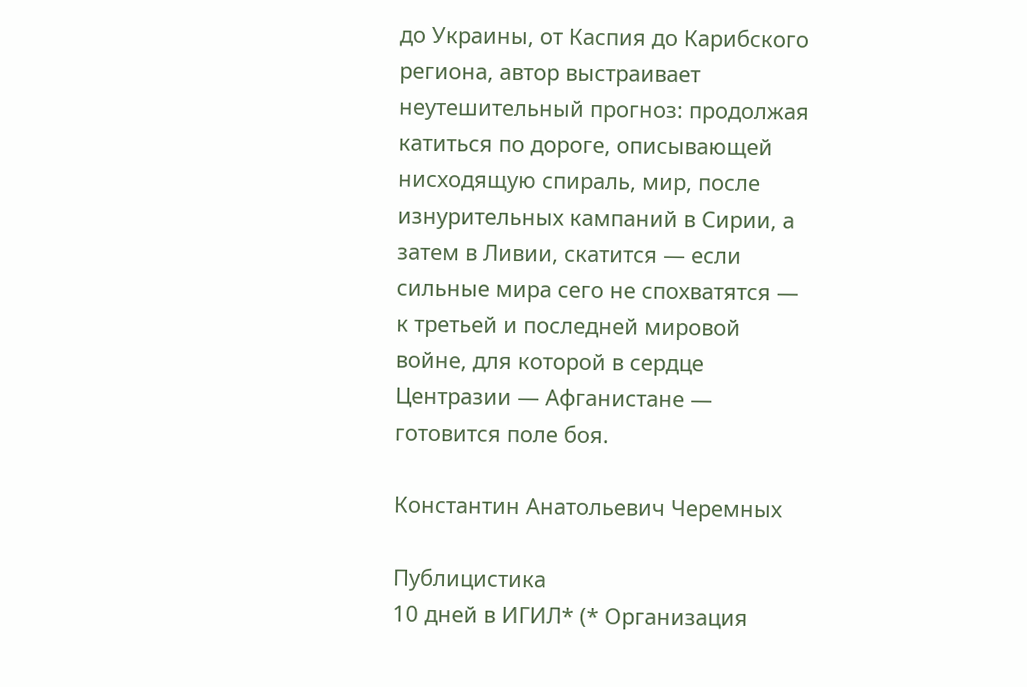до Украины, от Каспия до Карибского региона, автор выстраивает неутешительный прогноз: продолжая катиться по дороге, описывающей нисходящую спираль, мир, после изнурительных кампаний в Сирии, а затем в Ливии, скатится — если сильные мира сего не спохватятся — к третьей и последней мировой войне, для которой в сердце Центразии — Афганистане — готовится поле боя.

Константин Анатольевич Черемных

Публицистика
10 дней в ИГИЛ* (* Организация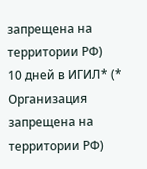запрещена на территории РФ)
10 дней в ИГИЛ* (* Организация запрещена на территории РФ)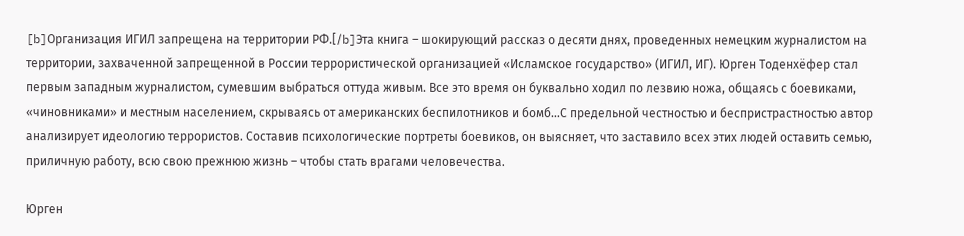[b]Организация ИГИЛ запрещена на территории РФ.[/b]Эта книга – шокирующий рассказ о десяти днях, проведенных немецким журналистом на территории, захваченной запрещенной в России террористической организацией «Исламское государство» (ИГИЛ, ИГ). Юрген Тоденхёфер стал первым западным журналистом, сумевшим выбраться оттуда живым. Все это время он буквально ходил по лезвию ножа, общаясь с боевиками, «чиновниками» и местным населением, скрываясь от американских беспилотников и бомб…С предельной честностью и беспристрастностью автор анализирует идеологию террористов. Составив психологические портреты боевиков, он выясняет, что заставило всех этих людей оставить семью, приличную работу, всю свою прежнюю жизнь – чтобы стать врагами человечества.

Юрген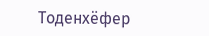Тоденхёфер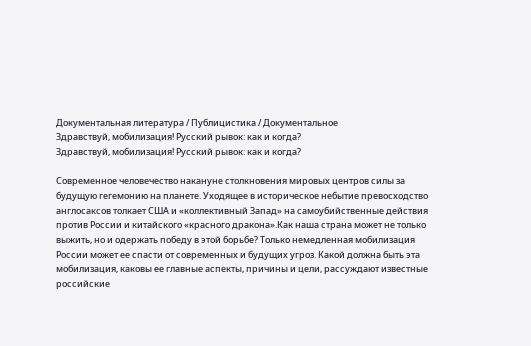Документальная литература / Публицистика / Документальное
Здравствуй, мобилизация! Русский рывок: как и когда?
Здравствуй, мобилизация! Русский рывок: как и когда?

Современное человечество накануне столкновения мировых центров силы за будущую гегемонию на планете. Уходящее в историческое небытие превосходство англосаксов толкает США и «коллективный Запад» на самоубийственные действия против России и китайского «красного дракона».Как наша страна может не только выжить, но и одержать победу в этой борьбе? Только немедленная мобилизация России может ее спасти от современных и будущих угроз. Какой должна быть эта мобилизация, каковы ее главные аспекты, причины и цели, рассуждают известные российские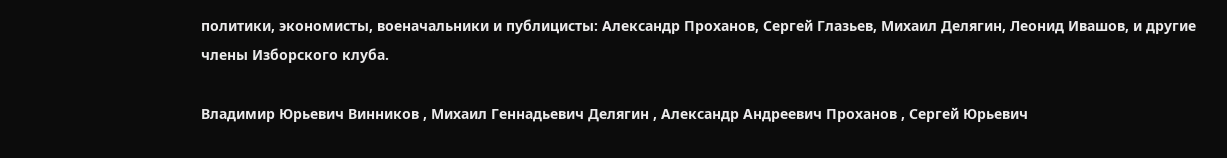политики, экономисты, военачальники и публицисты: Александр Проханов, Сергей Глазьев, Михаил Делягин, Леонид Ивашов, и другие члены Изборского клуба.

Владимир Юрьевич Винников , Михаил Геннадьевич Делягин , Александр Андреевич Проханов , Сергей Юрьевич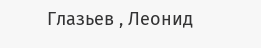Глазьев , Леонид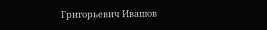Григорьевич Ивашов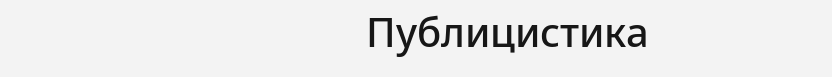Публицистика